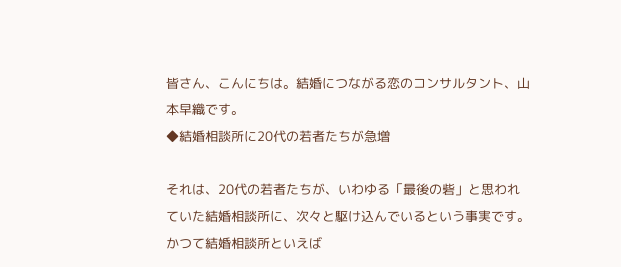皆さん、こんにちは。結婚につながる恋のコンサルタント、山本早織です。
◆結婚相談所に20代の若者たちが急増

それは、20代の若者たちが、いわゆる「最後の砦」と思われていた結婚相談所に、次々と駆け込んでいるという事実です。
かつて結婚相談所といえば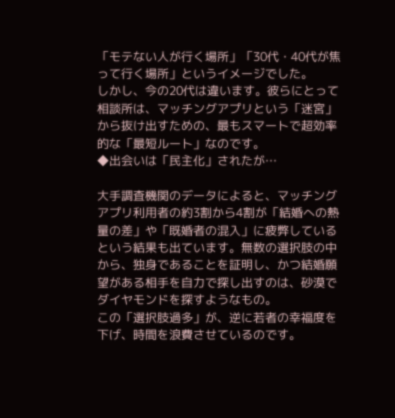「モテない人が行く場所」「30代・40代が焦って行く場所」というイメージでした。
しかし、今の20代は違います。彼らにとって相談所は、マッチングアプリという「迷宮」から抜け出すための、最もスマートで超効率的な「最短ルート」なのです。
◆出会いは「民主化」されたが…

大手調査機関のデータによると、マッチングアプリ利用者の約3割から4割が「結婚への熱量の差」や「既婚者の混入」に疲弊しているという結果も出ています。無数の選択肢の中から、独身であることを証明し、かつ結婚願望がある相手を自力で探し出すのは、砂漠でダイヤモンドを探すようなもの。
この「選択肢過多」が、逆に若者の幸福度を下げ、時間を浪費させているのです。